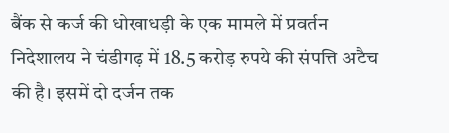बैंक से कर्ज की धोखाधड़ी के एक मामले में प्रवर्तन निदेशालय ने चंडीगढ़ में 18.5 करोड़ रुपये की संपत्ति अटैच की है। इसमें दो दर्जन तक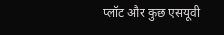प्लॉट और कुछ एसयूवी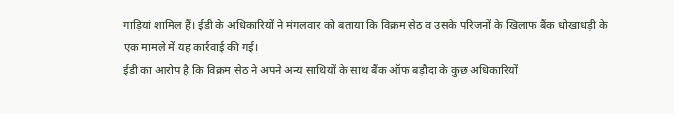गाड़ियां शामिल हैं। ईडी के अधिकारियों ने मंगलवार को बताया कि विक्रम सेठ व उसके परिजनों के खिलाफ बैंक धोखाधड़ी के एक मामले में यह कार्रवाई की गई।
ईडी का आरोप है कि विक्रम सेठ ने अपने अन्य साथियों के साथ बैंक ऑफ बड़ौदा के कुछ अधिकारियों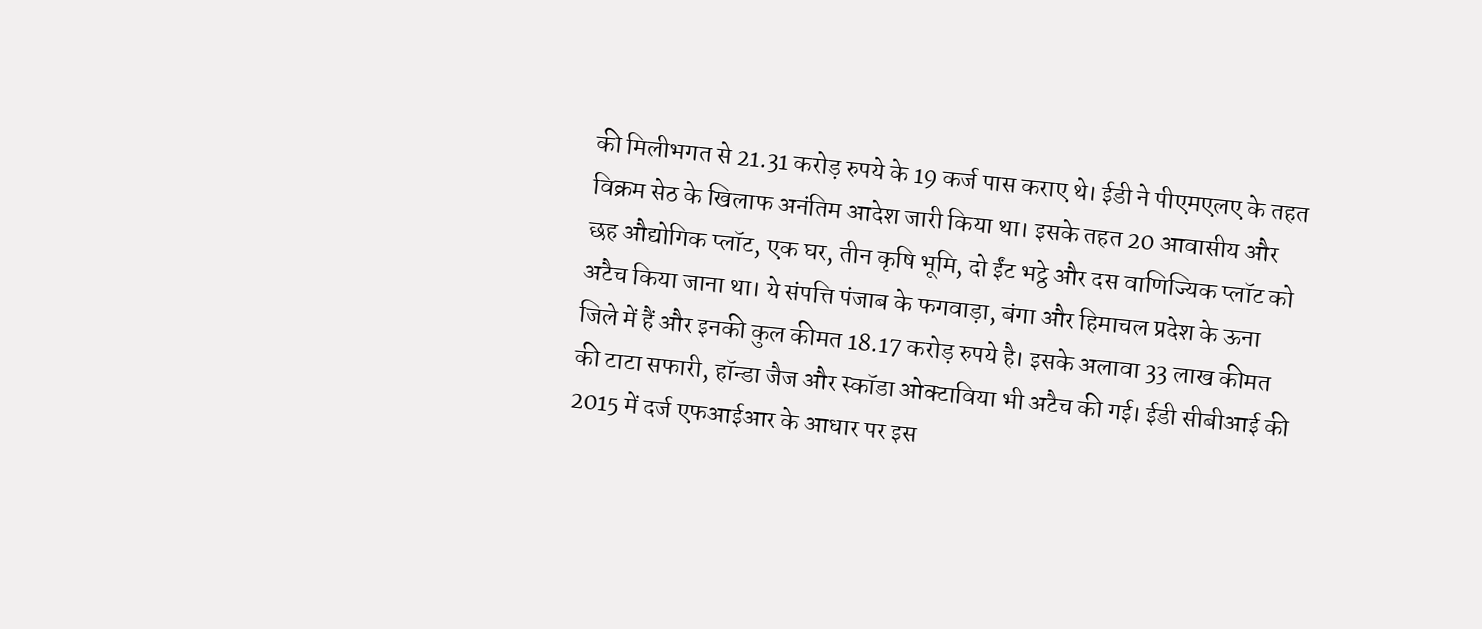की मिलीभगत से 21.31 करोड़ रुपये के 19 कर्ज पास कराए थे। ईडी ने पीएमएलए के तहत विक्रम सेठ के खिलाफ अनंतिम आदेश जारी किया था। इसके तहत 20 आवासीय और छह औद्योगिक प्लॉट, एक घर, तीन कृषि भूमि, दो ईंट भट्ठे और दस वाणिज्यिक प्लॉट को अटैच किया जाना था। ये संपत्ति पंजाब के फगवाड़ा, बंगा और हिमाचल प्रदेश के ऊना जिले में हैं और इनकी कुल कीमत 18.17 करोड़ रुपये है। इसके अलावा 33 लाख कीमत की टाटा सफारी, हॉन्डा जैज और स्कॉडा ओक्टाविया भी अटैच की गई। ईडी सीबीआई की 2015 में दर्ज एफआईआर के आधार पर इस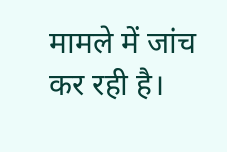मामले में जांच कर रही है।